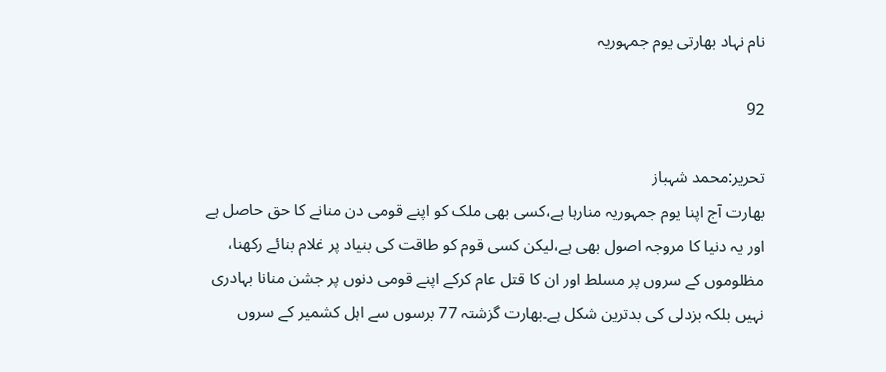نام نہاد بھارتی یوم جمہوریہ

92

تحریر:محمد شہباز
بھارت آج اپنا یوم جمہوریہ منارہا ہے،کسی بھی ملک کو اپنے قومی دن منانے کا حق حاصل ہے اور یہ دنیا کا مروجہ اصول بھی ہے،لیکن کسی قوم کو طاقت کی بنیاد پر غلام بنائے رکھنا، مظلوموں کے سروں پر مسلط اور ان کا قتل عام کرکے اپنے قومی دنوں پر جشن منانا بہادری نہیں بلکہ بزدلی کی بدترین شکل ہے۔بھارت گزشتہ 77 برسوں سے اہل کشمیر کے سروں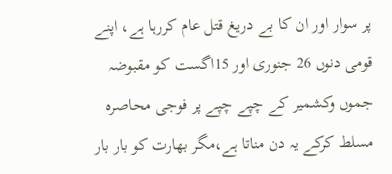پر سوار اور ان کا بے دریغ قتل عام کررہا ہے، اپنے قومی دنوں 26 جنوری اور 15اگست کو مقبوضہ جموں وکشمیر کے چپے چپے پر فوجی محاصرہ مسلط کرکے یہ دن مناتا ہے،مگر بھارت کو بار بار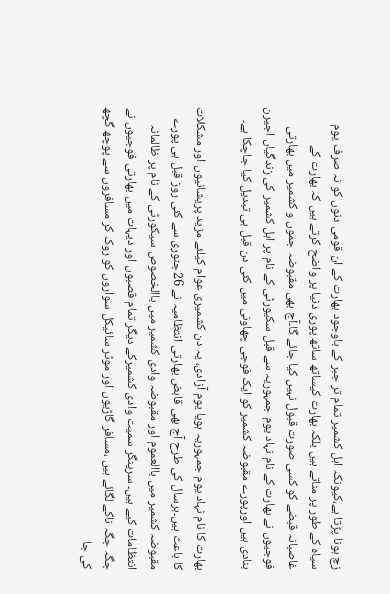زچ ہونا پڑتا ہے،کیونکہ اہل کشمیر تمام تر جبر کے باوجود بھارت کے ان قومی دنوں کو نہ صرف یوم سیاہ کے طور پر مناتے ہیں بلکہ بھارت کیساتھ ساتھ پوری دنیا پر واضح کرتے ہیں کہ بھارت کے غاصبانہ قبضے کو کسی صورت قبول نہیں کیا جائے گا۔آج بھی مقبوضہ جموں و کشمیر میں بھارتی فوجیوں نے بھارت کے نام نہاد یوم جمہوریہ سے قبل سکیورٹی کے نام پر اہل کشمیر کی زندگیاں اجیرن بنادی ہیں اورپورے مقبوضہ کشمیر کو ایک فوجی چھاونی میں کئی دن قبل ہی تبدیل کیا جاچکا ہے۔

بھارت کا نام نہاد یوم جمہوریہ ہویا یوم آزادی، یہ دن کشمیری عوام کیلئے مزید پریشانیوں اور مشکلات کا باعث ہیں۔ہرسال کی طرح آج بھی قابض بھارتی انتظامیہ نے 26جنوری سے کئی روز قبل ہی پورے مقبوضہ کشمیر میں باالعموم اور مقبوضہ وادی کشمیر میں باالخصوص سیکورٹی کے نام پر ظالمانہ انتظامات کیے ہیں۔ سرینگر سمیت وادی کشمیرکے دیگر تمام قصبوں اور دیہات میں بھارتی فوجیوں نے جگہ جگہ ناکے لگائے ہیں ،مسافر گاڑیوں اور موٹر سائیکل سواروں کو روک کر مسافروں سے پوچھ گچھ کی جا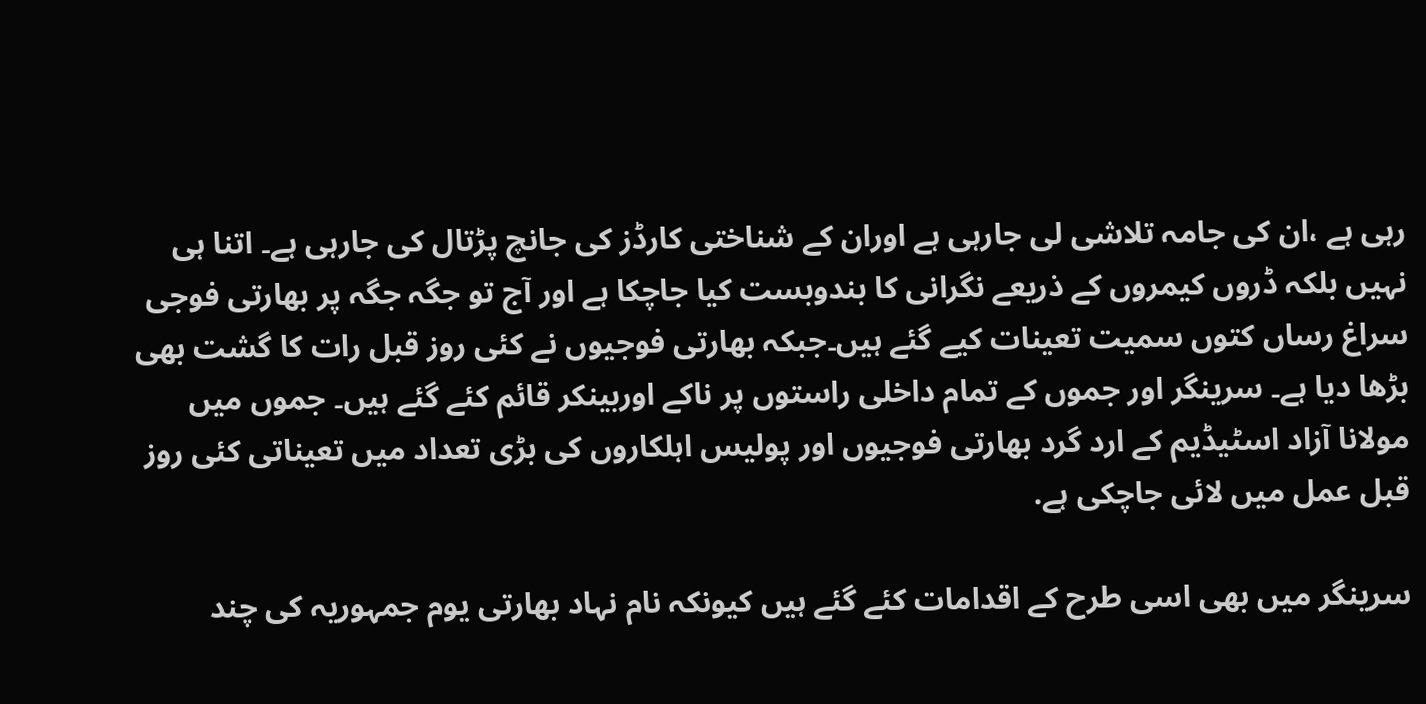رہی ہے ،ان کی جامہ تلاشی لی جارہی ہے اوران کے شناختی کارڈز کی جانچ پڑتال کی جارہی ہے۔ اتنا ہی نہیں بلکہ ڈروں کیمروں کے ذریعے نگرانی کا بندوبست کیا جاچکا ہے اور آج تو جگہ جگہ پر بھارتی فوجی سراغ رساں کتوں سمیت تعینات کیے گئے ہیں۔جبکہ بھارتی فوجیوں نے کئی روز قبل رات کا گشت بھی بڑھا دیا ہے۔ سرینگر اور جموں کے تمام داخلی راستوں پر ناکے اوربینکر قائم کئے گئے ہیں۔ جموں میں مولانا آزاد اسٹیڈیم کے ارد گرد بھارتی فوجیوں اور پولیس اہلکاروں کی بڑی تعداد میں تعیناتی کئی روز قبل عمل میں لائی جاچکی ہے.

سرینگر میں بھی اسی طرح کے اقدامات کئے گئے ہیں کیونکہ نام نہاد بھارتی یوم جمہوریہ کی چند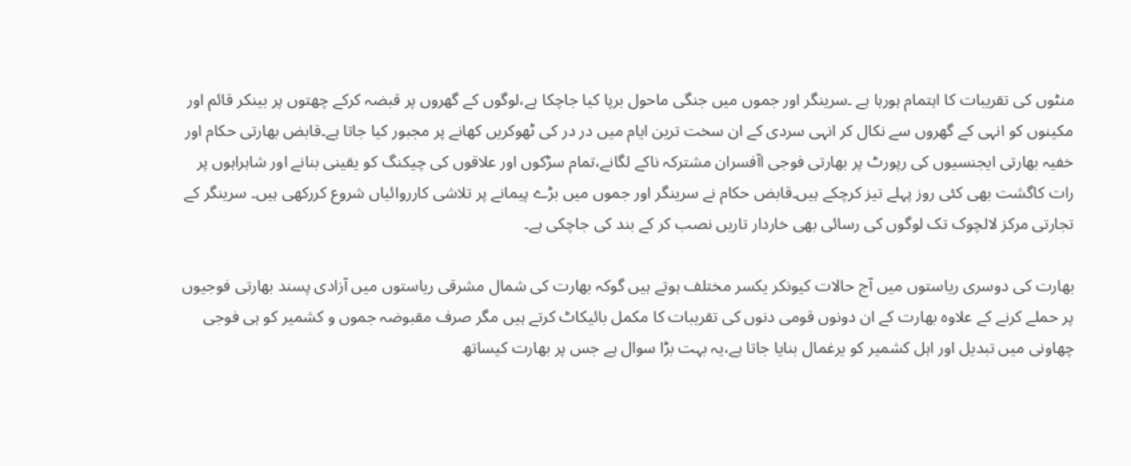منٹوں کی تقریبات کا اہتمام ہورہا ہے ۔سرینگر اور جموں میں جنگی ماحول برپا کیا جاچکا ہے،لوگوں کے گھروں پر قبضہ کرکے چھتوں پر بینکر قائم اور مکینوں کو انہی کے گھروں سے نکال کر انہی سردی کے ان سخت ترین ایام میں در در کی ٹھوکریں کھانے پر مجبور کیا جاتا ہے۔قابض بھارتی حکام اور خفیہ بھارتی ایجنسیوں کی رپورٹ پر بھارتی فوجی اآفسران مشترکہ ناکے لگانے،تمام سڑکوں اور علاقوں کی چیکنگ کو یقینی بنانے اور شاہراہوں پر رات کاگشت بھی کئی روز پہلے تیز کرچکے ہیں۔قابض حکام نے سرینگر اور جموں میں بڑے پیمانے پر تلاشی کارروائیاں شروع کررکھی ہیں۔ سرینگر کے تجارتی مرکز لالچوک تک لوگوں کی رسائی بھی خاردار تاریں نصب کر کے بند کی جاچکی ہے۔

بھارت کی دوسری ریاستوں میں آج حالات کیونکر یکسر مختلف ہوتے ہیں گوکہ بھارت کی شمال مشرقی ریاستوں میں آزادی پسند بھارتی فوجیوں پر حملے کرنے کے علاوہ بھارت کے ان دونوں قومی دنوں کی تقریبات کا مکمل بائیکاٹ کرتے ہیں مگر صرف مقبوضہ جموں و کشمیر کو ہی فوجی چھاونی میں تبدیل اور اہل کشمیر کو یرغمال بنایا جاتا ہے،یہ بہت بڑا سوال ہے جس پر بھارت کیساتھ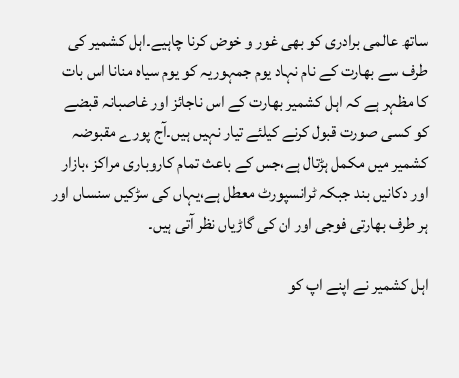ساتھ عالمی برادری کو بھی غور و خوض کرنا چاہیے۔اہل کشمیر کی طرف سے بھارت کے نام نہاد یوم جمہوریہ کو یوم سیاہ منانا اس بات کا مظہر ہے کہ اہل کشمیر بھارت کے اس ناجائز اور غاصبانہ قبضے کو کسی صورت قبول کرنے کیلئے تیار نہیں ہیں۔آج پورے مقبوضہ کشمیر میں مکمل ہڑتال ہے،جس کے باعث تمام کاروباری مراکز ،بازار اور دکانیں بند جبکہ ٹرانسپورٹ معطل ہے،یہاں کی سڑکیں سنساں اور ہر طرف بھارتی فوجی اور ان کی گاڑیاں نظر آتی ہیں۔

اہل کشمیر نے اپنے اپ کو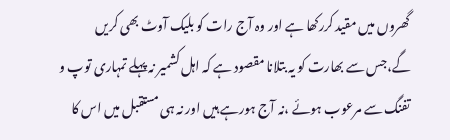گھروں میں مقید کررکھا ہے اور وہ آج رات کو بلیک آوٹ بھی کریں گے،جس سے بھارت کو یہ بتلانا مقصود ہے کہ اہل کشمیر نہ پہلے تمہاری توپ و تفنگ سے مرعوب ہوئے ،نہ آج ہورہے ہیں اور نہ ہی مستقبل میں اس کا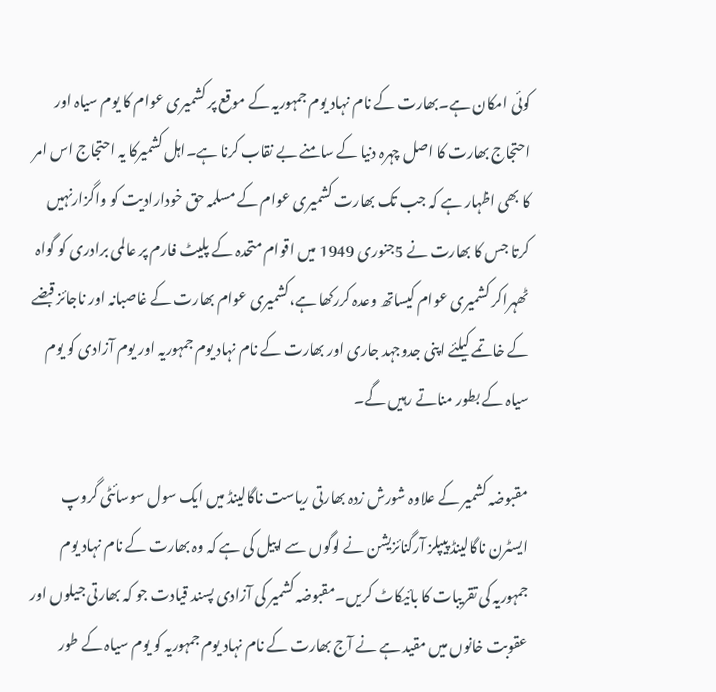کوئی امکان ہے۔بھارت کے نام نہاد یوم جمہوریہ کے موقع پر کشمیری عوام کا یوم سیاہ اور احتجاج بھارت کا اصل چہرہ دنیا کے سامنے بے نقاب کرنا ہے۔اہل کشمیرکا یہ احتجاج اس امر کا بھی اظہار ہے کہ جب تک بھارت کشمیری عوام کے مسلمہ حق خودارادیت کو واگزارنہیں کرتا جس کا بھارت نے 5جنوری 1949 میں اقوام متحدہ کے پلیٹ فارم پر عالمی برادری کو گواہ ٹھہراکر کشمیری عوام کیساتھ وعدہ کررکھا ہے،کشمیری عوام بھارت کے غاصبانہ اور ناجائز قبضے کے خاتمے کیلئے اپنی جدوجہد جاری اور بھارت کے نام نہاد یوم جمہوریہ اور یوم آزادی کو یوم سیاہ کے بطور مناتے رہیں گے۔

مقبوضہ کشمیر کے علاوہ شورش زدہ بھارتی ریاست ناگالینڈ میں ایک سول سوسائٹی گروپ ایسٹرن ناگالینڈ پیپلز آرگنائزیشن نے لوگوں سے اپیل کی ہے کہ وہ بھارت کے نام نہاد یوم جمہوریہ کی تقریبات کا بائیکاٹ کریں۔مقبوضہ کشمیر کی آزادی پسند قیادت جو کہ بھارتی جیلوں اور عقوبت خانوں میں مقید ہے نے آج بھارت کے نام نہاد یوم جمہوریہ کو یوم سیاہ کے طور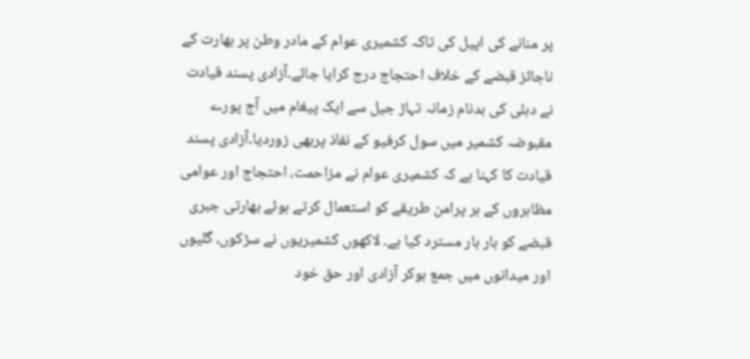پر منانے کی اپیل کی تاکہ کشمیری عوام کے مادر وطن پر بھارت کے ناجائز قبضے کے خلاف احتجاج درج کرایا جائے۔آزادی پسند قیادت نے دہلی کی بدنام زمانہ تہاڑ جیل سے ایک پیغام میں آج پورے مقبوضہ کشمیر میں سول کرفیو کے نفاذ پربھی زوردیا۔آزادی پسند قیادت کا کہنا ہے کہ کشمیری عوام نے مزاحمت، احتجاج اور عوامی مظاہروں کے ہر پرامن طریقے کو استعمال کرتے ہوئے بھارتی جبری قبضے کو بار بار مسترد کیا ہے۔ لاکھوں کشمیریوں نے سڑکوں، گلیوں اور میدانوں میں جمع ہوکر آزادی اور حق خود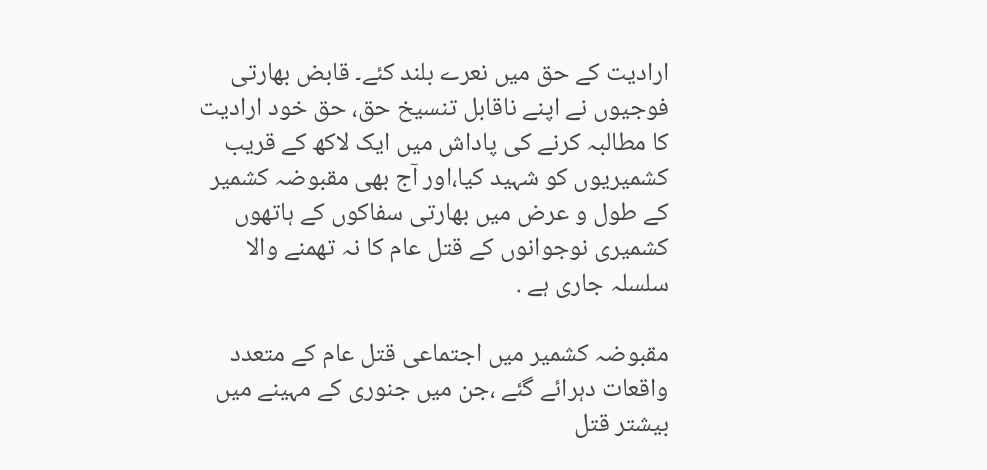ارادیت کے حق میں نعرے بلند کئے۔ قابض بھارتی فوجیوں نے اپنے ناقابل تنسیخ حق، حق خود ارادیت کا مطالبہ کرنے کی پاداش میں ایک لاکھ کے قریب کشمیریوں کو شہید کیا،اور آج بھی مقبوضہ کشمیر کے طول و عرض میں بھارتی سفاکوں کے ہاتھوں کشمیری نوجوانوں کے قتل عام کا نہ تھمنے والا سلسلہ جاری ہے .

مقبوضہ کشمیر میں اجتماعی قتل عام کے متعدد واقعات دہرائے گئے ،جن میں جنوری کے مہینے میں بیشتر قتل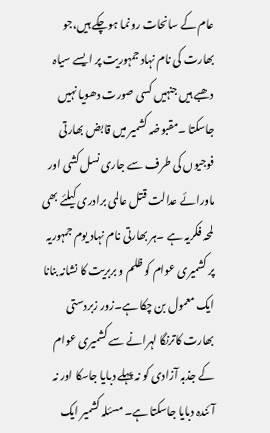عام کے سانحات رونما ہوچکے ہیں،جو بھارت کی نام نہاد جمہوریت پر ایسے سیاہ دھبے ہیں جنہیں کسی صورت دھویا نہیں جاسکتا ۔مقبوضہ کشمیر میں قابض بھارتی فوجیوں کی طرف سے جاری نسل کشی اور ماورائے عدالت قتل عالمی برادری کیلئے بھی لمحہ فکریہ ہے ۔ہر بھارتی نام نہاد یوم جمہوریہ پر کشمیری عوام کو ظلم و بربریت کا نشانہ بنانا ایک معمول بن چکا ہے۔زور زبردستی بھارت کاترنگا لہرانے سے کشمیری عوام کے جذبہ آزادی کو نہ پہلے دبایا جاسکا اور نہ آئندہ دبایا جاسکتا ہے۔ مسئلہ کشمیر ایک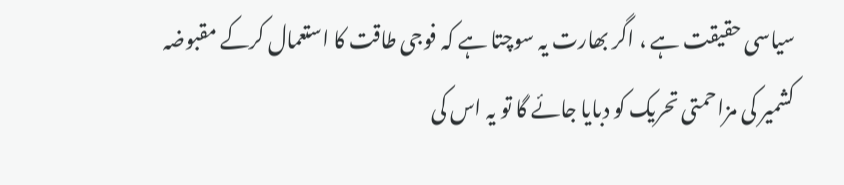سیاسی حقیقت ہے ، اگر بھارت یہ سوچتا ہے کہ فوجی طاقت کا استعمال کرکے مقبوضہ کشمیر کی مزاحمتی تحریک کو دبایا جائے گا تو یہ اس کی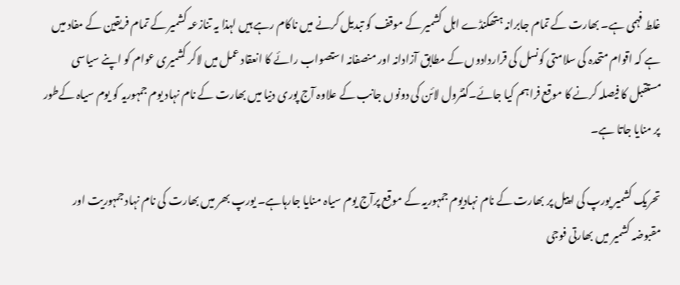غلط فہمی ہے۔ بھارت کے تمام جابرانہ ہتھکنڈے اہل کشمیر کے موقف کو تبدیل کرنے میں ناکام رہے ہیں لہذا یہ تنازعہ کشمیر کے تمام فریقین کے مفاد میں ہے کہ اقوام متحدہ کی سلامتی کونسل کی قراردادوں کے مطابق آزادانہ اور منصفانہ استصواب رائے کا انعقاد عمل میں لاکر کشمیری عوام کو اپنے سیاسی مستقبل کا فیصلہ کرنے کا موقع فراہم کیا جائے۔کنٹرول لائن کی دونوں جانب کے علاوہ آج پوری دنیا میں بھارت کے نام نہاد یوم جمہوریہ کو یوم سیاہ کےطور پر منایا جاتا ہے۔

تحریک کشمیر یورپ کی اپیل پر بھارت کے نام نہادیوم جمہوریہ کے موقع پرآج یوم سیاہ منایا جارہاہے۔ یورپ بھر میں بھارت کی نام نہاد جمہوریت اور مقبوضہ کشمیر میں بھارتی فوجی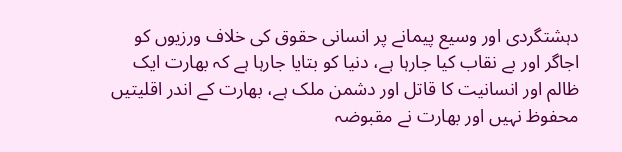دہشتگردی اور وسیع پیمانے پر انسانی حقوق کی خلاف ورزیوں کو اجاگر اور بے نقاب کیا جارہا ہے، دنیا کو بتایا جارہا ہے کہ بھارت ایک ظالم اور انسانیت کا قاتل اور دشمن ملک ہے، بھارت کے اندر اقلیتیں محفوظ نہیں اور بھارت نے مقبوضہ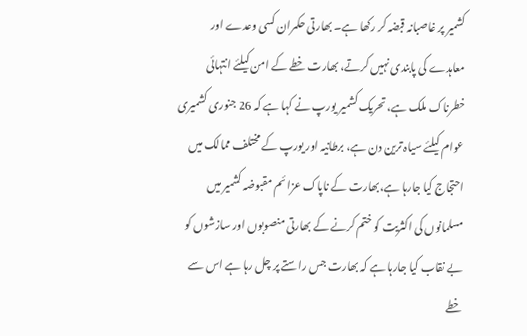کشمیر پر غاصبانہ قبضہ کر رکھا ہے۔ بھارتی حکمران کسی وعدے اور معاہدے کی پابندی نہیں کرتے، بھارت خطے کے امن کیلئے انتہائی خطرناک ملک ہے، تحریک کشمیر یورپ نے کہا ہے کہ 26 جنوری کشمیری عوام کیلئے سیاہ ترین دن ہے، برطانیہ اور یورپ کے مختلف ممالک میں احتجاج کیا جارہا ہے،بھارت کے ناپاک عزائم مقبوضہ کشمیر میں مسلمانوں کی اکثریت کو ختم کرنے کے بھارتی منصوبوں اور سازشوں کو بے نقاب کیا جارہا ہے کہ بھارت جس راستے پر چل رہا ہے اس سے خطے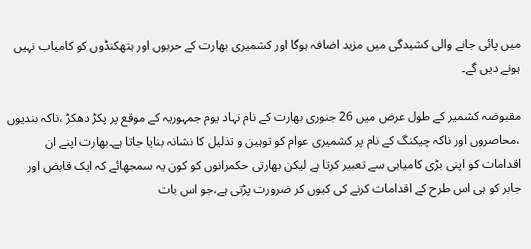میں پائی جانے والی کشیدگی میں مزید اضافہ ہوگا اور کشمیری بھارت کے حربوں اور ہتھکنڈوں کو کامیاب نہیں ہونے دیں گے۔

مقبوضہ کشمیر کے طول عرض میں 26 جنوری بھارت کے نام نہاد یوم جمہوریہ کے موقع پر پکڑ دھکڑ ،ناکہ بندیوں ،محاصروں اور ناکہ چیکنگ کے نام پر کشمیری عوام کو توہین و تذلیل کا نشانہ بنایا جاتا ہے۔بھارت اپنے ان اقدامات کو اپنی بڑی کامیابی سے تعبیر کرتا ہے لیکن بھارتی حکمرانوں کو کون یہ سمجھائے کہ ایک قابض اور جابر کو ہی اس طرح کے اقدامات کرنے کی کیوں کر ضرورت پڑتی ہے،جو اس بات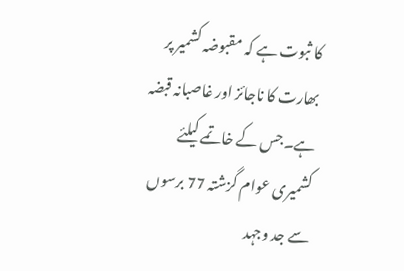کا ثبوت ہے کہ مقبوضہ کشمیر پر بھارت کا ناجائز اور غاصبانہ قبضہ ہے۔جس کے خاتمے کیلئے کشمیری عوام گزشتہ 77 برسوں سے جد وجہد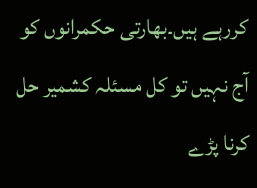کررہے ہیں۔بھارتی حکمرانوں کو آج نہیں تو کل مسئلہ کشمیر حل کرنا پڑے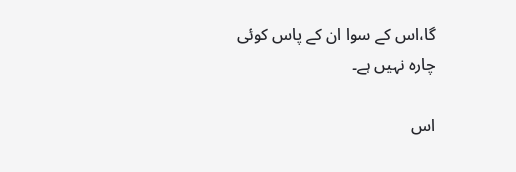گا،اس کے سوا ان کے پاس کوئی چارہ نہیں ہے۔

اس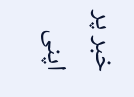خبر پر اپنی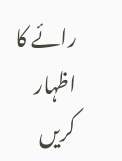رائے کا اظہار کریں